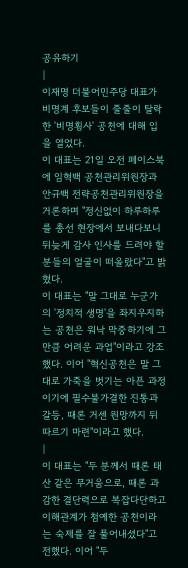공유하기
|
이재명 더불어민주당 대표가 비명계 후보들이 줄줄이 탈락한 '비명횡사' 공천에 대해 입을 열었다.
이 대표는 21일 오전 페이스북에 임혁백 공천관리위원장과 안규백 전략공천관리위원장을 거론하며 "정신없이 하루하루를 총선 현장에서 보내다보니 뒤늦게 감사 인사를 드려야 할 분들의 얼굴이 떠올랐다"고 밝혔다.
이 대표는 "말 그대로 누군가의 '정치적 생명'을 좌지우지하는 공천은 워낙 막중하기에 그만큼 어려운 과업"이라고 강조했다. 이어 "혁신공천은 말 그대로 가죽을 벗기는 아픈 과정이기에 필수불가결한 진통과 갈등, 때론 거센 원망까지 뒤따르기 마련"이라고 했다.
|
이 대표는 "두 분께서 때론 태산 같은 무거움으로, 때론 과감한 결단력으로 복잡다단하고 이해관계가 첨예한 공천이라는 숙제를 잘 풀어내셨다"고 전했다. 이어 "두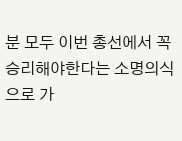분 모두 이번 총선에서 꼭 승리해야한다는 소명의식으로 가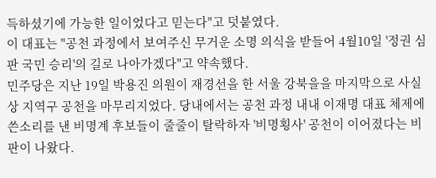득하셨기에 가능한 일이었다고 믿는다"고 덧붙였다.
이 대표는 "공천 과정에서 보여주신 무거운 소명 의식을 받들어 4월10일 '정권 심판 국민 승리'의 길로 나아가겠다"고 약속했다.
민주당은 지난 19일 박용진 의원이 재경선을 한 서울 강북을을 마지막으로 사실상 지역구 공천을 마무리지었다. 당내에서는 공천 과정 내내 이재명 대표 체제에 쓴소리를 낸 비명계 후보들이 줄줄이 탈락하자 '비명횡사' 공천이 이어졌다는 비판이 나왔다.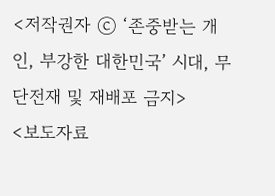<저작권자 ⓒ ‘존중받는 개인, 부강한 대한민국’ 시대, 무단전재 및 재배포 금지>
<보도자료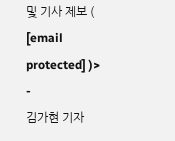및 기사 제보 ( [email protected] )>
-
김가현 기자